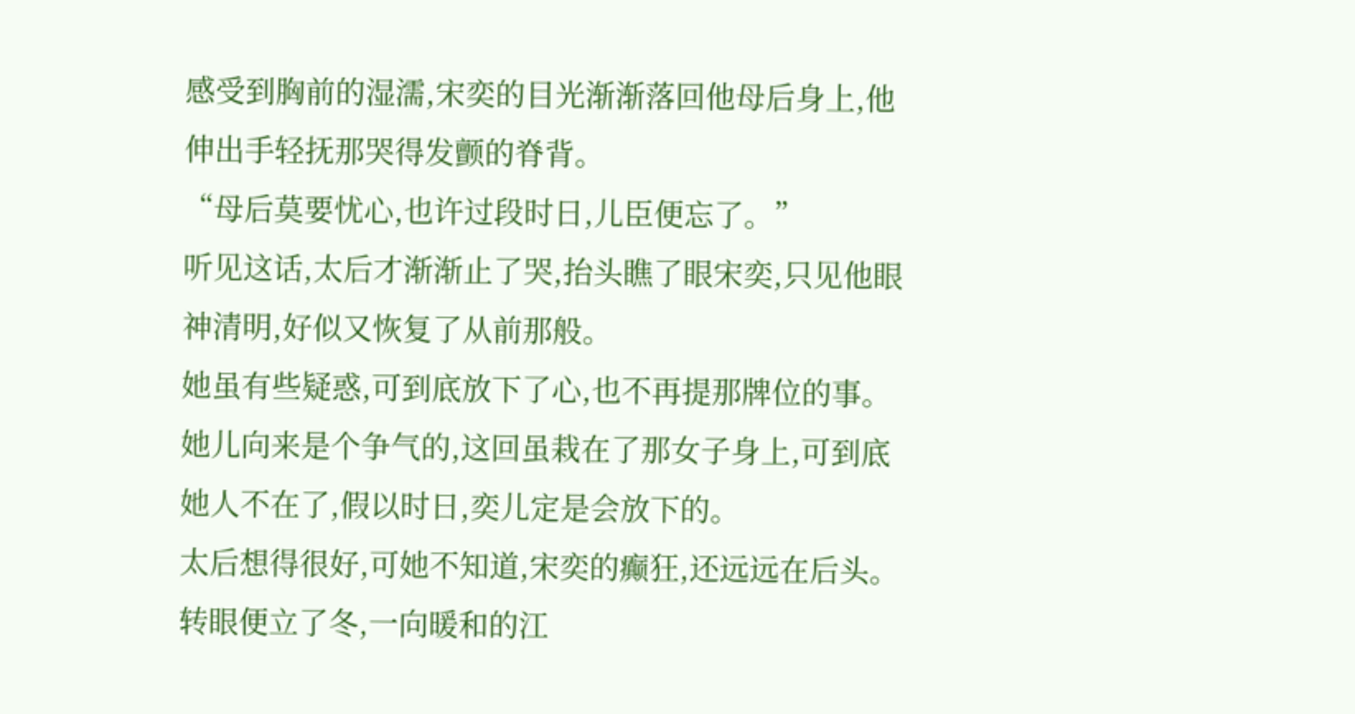感受到胸前的湿濡,宋奕的目光渐渐落回他母后身上,他伸出手轻抚那哭得发颤的脊背。
“母后莫要忧心,也许过段时日,儿臣便忘了。”
听见这话,太后才渐渐止了哭,抬头瞧了眼宋奕,只见他眼神清明,好似又恢复了从前那般。
她虽有些疑惑,可到底放下了心,也不再提那牌位的事。
她儿向来是个争气的,这回虽栽在了那女子身上,可到底她人不在了,假以时日,奕儿定是会放下的。
太后想得很好,可她不知道,宋奕的癫狂,还远远在后头。
转眼便立了冬,一向暖和的江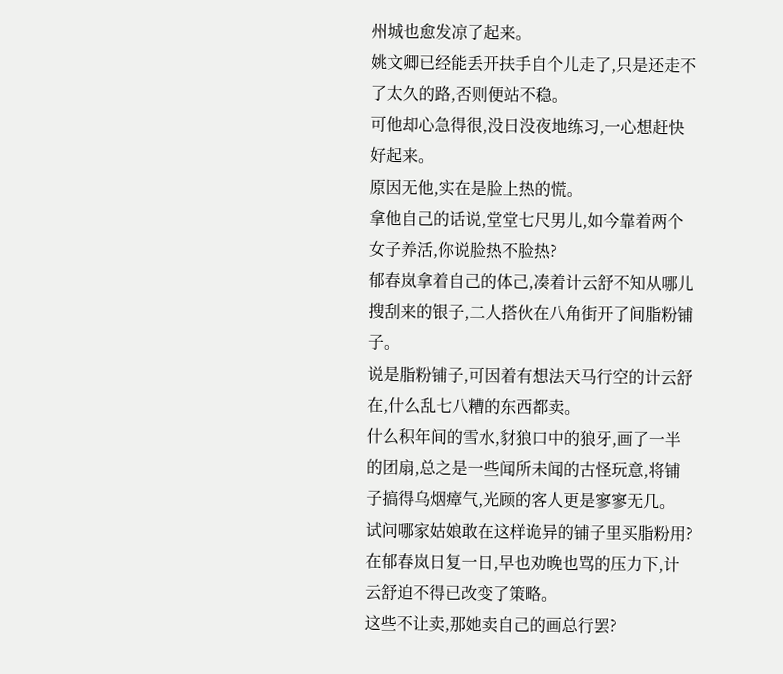州城也愈发凉了起来。
姚文卿已经能丢开扶手自个儿走了,只是还走不了太久的路,否则便站不稳。
可他却心急得很,没日没夜地练习,一心想赶快好起来。
原因无他,实在是脸上热的慌。
拿他自己的话说,堂堂七尺男儿,如今靠着两个女子养活,你说脸热不脸热?
郁春岚拿着自己的体己,凑着计云舒不知从哪儿搜刮来的银子,二人搭伙在八角街开了间脂粉铺子。
说是脂粉铺子,可因着有想法天马行空的计云舒在,什么乱七八糟的东西都卖。
什么积年间的雪水,豺狼口中的狼牙,画了一半的团扇,总之是一些闻所未闻的古怪玩意,将铺子搞得乌烟瘴气,光顾的客人更是寥寥无几。
试问哪家姑娘敢在这样诡异的铺子里买脂粉用?
在郁春岚日复一日,早也劝晚也骂的压力下,计云舒迫不得已改变了策略。
这些不让卖,那她卖自己的画总行罢?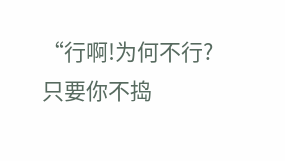“行啊!为何不行?只要你不捣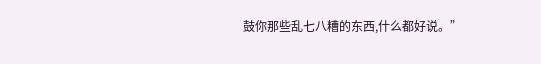鼓你那些乱七八糟的东西,什么都好说。”